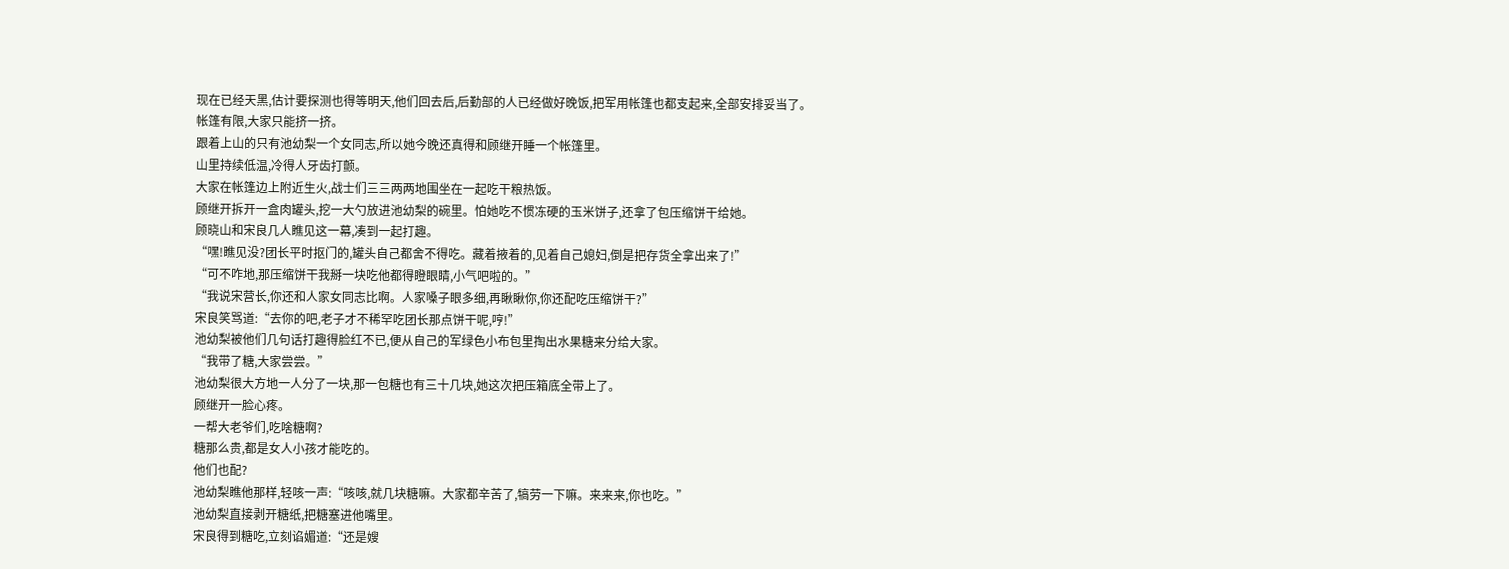现在已经天黑,估计要探测也得等明天,他们回去后,后勤部的人已经做好晚饭,把军用帐篷也都支起来,全部安排妥当了。
帐篷有限,大家只能挤一挤。
跟着上山的只有池幼梨一个女同志,所以她今晚还真得和顾继开睡一个帐篷里。
山里持续低温,冷得人牙齿打颤。
大家在帐篷边上附近生火,战士们三三两两地围坐在一起吃干粮热饭。
顾继开拆开一盒肉罐头,挖一大勺放进池幼梨的碗里。怕她吃不惯冻硬的玉米饼子,还拿了包压缩饼干给她。
顾晓山和宋良几人瞧见这一幕,凑到一起打趣。
“嘿!瞧见没?团长平时抠门的,罐头自己都舍不得吃。藏着掖着的,见着自己媳妇,倒是把存货全拿出来了!”
“可不咋地,那压缩饼干我掰一块吃他都得瞪眼睛,小气吧啦的。”
“我说宋营长,你还和人家女同志比啊。人家嗓子眼多细,再瞅瞅你,你还配吃压缩饼干?”
宋良笑骂道:“去你的吧,老子才不稀罕吃团长那点饼干呢,哼!”
池幼梨被他们几句话打趣得脸红不已,便从自己的军绿色小布包里掏出水果糖来分给大家。
“我带了糖,大家尝尝。”
池幼梨很大方地一人分了一块,那一包糖也有三十几块,她这次把压箱底全带上了。
顾继开一脸心疼。
一帮大老爷们,吃啥糖啊?
糖那么贵,都是女人小孩才能吃的。
他们也配?
池幼梨瞧他那样,轻咳一声:“咳咳,就几块糖嘛。大家都辛苦了,犒劳一下嘛。来来来,你也吃。”
池幼梨直接剥开糖纸,把糖塞进他嘴里。
宋良得到糖吃,立刻谄媚道:“还是嫂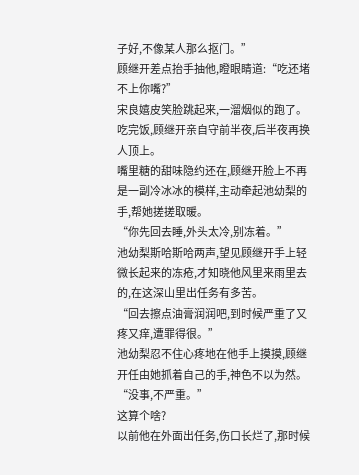子好,不像某人那么抠门。”
顾继开差点抬手抽他,瞪眼睛道:“吃还堵不上你嘴?”
宋良嬉皮笑脸跳起来,一溜烟似的跑了。
吃完饭,顾继开亲自守前半夜,后半夜再换人顶上。
嘴里糖的甜味隐约还在,顾继开脸上不再是一副冷冰冰的模样,主动牵起池幼梨的手,帮她搓搓取暖。
“你先回去睡,外头太冷,别冻着。”
池幼梨斯哈斯哈两声,望见顾继开手上轻微长起来的冻疮,才知晓他风里来雨里去的,在这深山里出任务有多苦。
“回去擦点油膏润润吧,到时候严重了又疼又痒,遭罪得很。”
池幼梨忍不住心疼地在他手上摸摸,顾继开任由她抓着自己的手,神色不以为然。
“没事,不严重。”
这算个啥?
以前他在外面出任务,伤口长烂了,那时候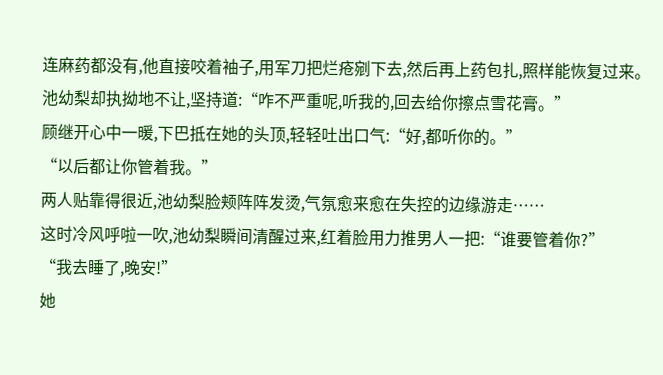连麻药都没有,他直接咬着袖子,用军刀把烂疮剜下去,然后再上药包扎,照样能恢复过来。
池幼梨却执拗地不让,坚持道:“咋不严重呢,听我的,回去给你擦点雪花膏。”
顾继开心中一暖,下巴抵在她的头顶,轻轻吐出口气:“好,都听你的。”
“以后都让你管着我。”
两人贴靠得很近,池幼梨脸颊阵阵发烫,气氛愈来愈在失控的边缘游走……
这时冷风呼啦一吹,池幼梨瞬间清醒过来,红着脸用力推男人一把:“谁要管着你?”
“我去睡了,晚安!”
她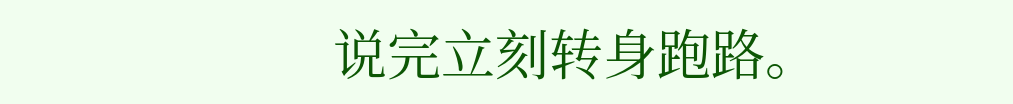说完立刻转身跑路。